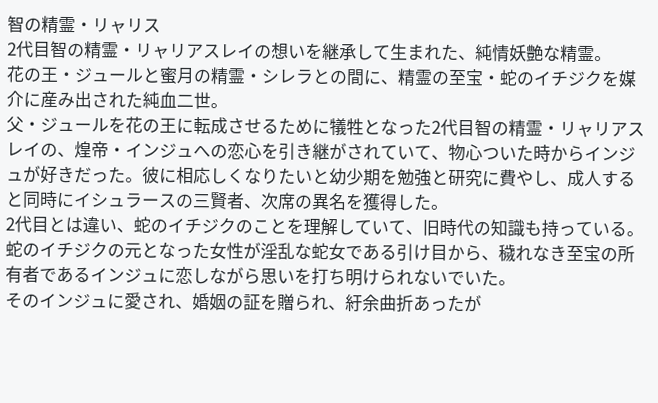智の精霊・リャリス
2代目智の精霊・リャリアスレイの想いを継承して生まれた、純情妖艶な精霊。
花の王・ジュールと蜜月の精霊・シレラとの間に、精霊の至宝・蛇のイチジクを媒介に産み出された純血二世。
父・ジュールを花の王に転成させるために犠牲となった2代目智の精霊・リャリアスレイの、煌帝・インジュへの恋心を引き継がされていて、物心ついた時からインジュが好きだった。彼に相応しくなりたいと幼少期を勉強と研究に費やし、成人すると同時にイシュラースの三賢者、次席の異名を獲得した。
2代目とは違い、蛇のイチジクのことを理解していて、旧時代の知識も持っている。蛇のイチジクの元となった女性が淫乱な蛇女である引け目から、穢れなき至宝の所有者であるインジュに恋しながら思いを打ち明けられないでいた。
そのインジュに愛され、婚姻の証を贈られ、紆余曲折あったが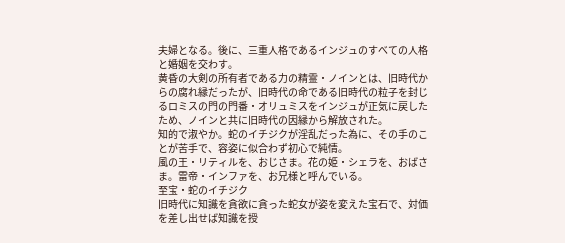夫婦となる。後に、三重人格であるインジュのすべての人格と婚姻を交わす。
黄昏の大剣の所有者である力の精霊・ノインとは、旧時代からの腐れ縁だったが、旧時代の命である旧時代の粒子を封じるロミスの門の門番・オリュミスをインジュが正気に戻したため、ノインと共に旧時代の因縁から解放された。
知的で淑やか。蛇のイチジクが淫乱だった為に、その手のことが苦手で、容姿に似合わず初心で純情。
風の王・リティルを、おじさま。花の姫・シェラを、おばさま。雷帝・インファを、お兄様と呼んでいる。
至宝・蛇のイチジク
旧時代に知識を貪欲に貪った蛇女が姿を変えた宝石で、対価を差し出せば知識を授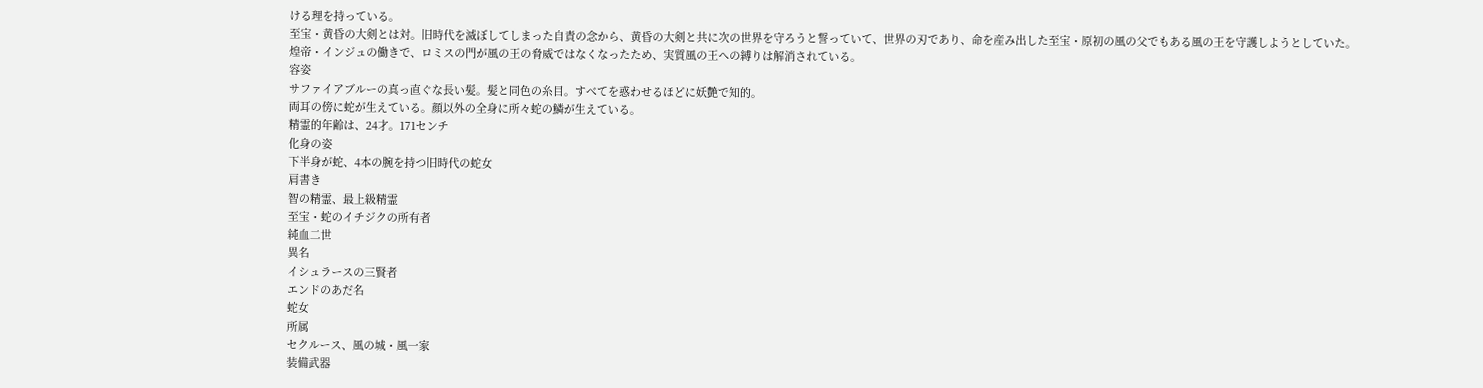ける理を持っている。
至宝・黄昏の大剣とは対。旧時代を滅ぼしてしまった自責の念から、黄昏の大剣と共に次の世界を守ろうと誓っていて、世界の刃であり、命を産み出した至宝・原初の風の父でもある風の王を守護しようとしていた。
煌帝・インジュの働きで、ロミスの門が風の王の脅威ではなくなったため、実質風の王への縛りは解消されている。
容姿
サファイアブルーの真っ直ぐな長い髪。髪と同色の糸目。すべてを惑わせるほどに妖艶で知的。
両耳の傍に蛇が生えている。顔以外の全身に所々蛇の鱗が生えている。
精霊的年齢は、24才。171センチ
化身の姿
下半身が蛇、4本の腕を持つ旧時代の蛇女
肩書き
智の精霊、最上級精霊
至宝・蛇のイチジクの所有者
純血二世
異名
イシュラースの三賢者
エンドのあだ名
蛇女
所属
セクルース、風の城・風一家
装備武器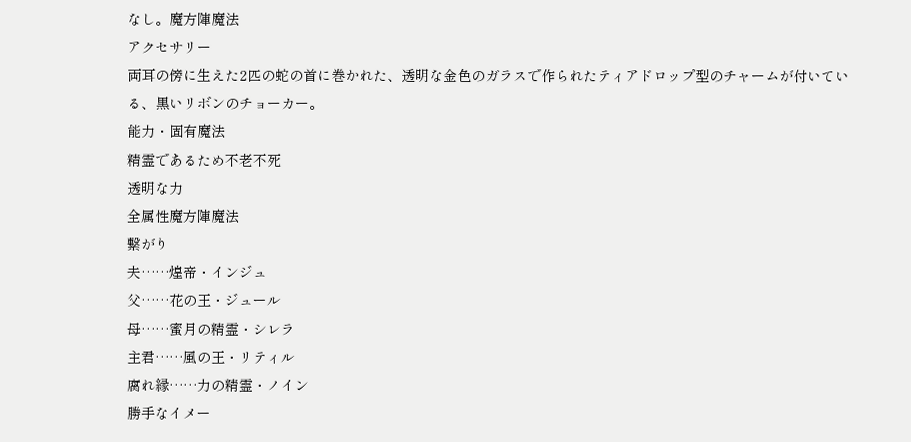なし。魔方陣魔法
アクセサリー
両耳の傍に生えた2匹の蛇の首に巻かれた、透明な金色のガラスで作られたティアドロップ型のチャームが付いている、黒いリボンのチョーカー。
能力・固有魔法
精霊であるため不老不死
透明な力
全属性魔方陣魔法
繋がり
夫……煌帝・インジュ
父……花の王・ジュール
母……蜜月の精霊・シレラ
主君……風の王・リティル
腐れ縁……力の精霊・ノイン
勝手なイメー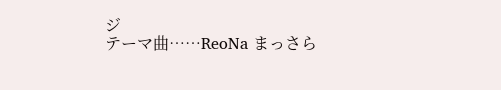ジ
テーマ曲……ReoNa まっさら